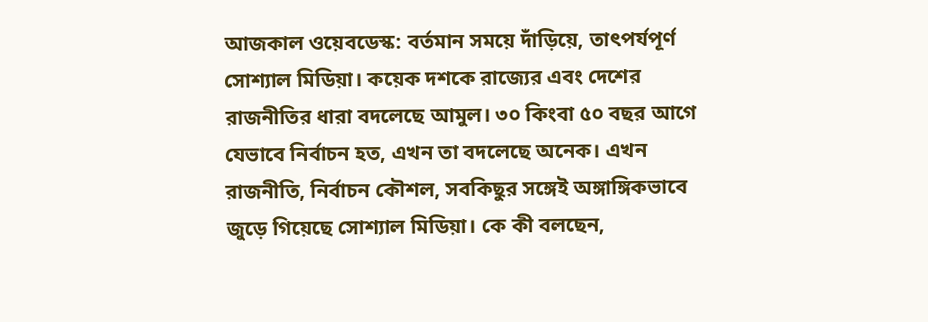আজকাল ওয়েবডেস্ক: বর্তমান সময়ে দাঁড়িয়ে, তাৎপর্যপূর্ণ সোশ্যাল মিডিয়া। কয়েক দশকে রাজ্যের এবং দেশের রাজনীতির ধারা বদলেছে আমুল। ৩০ কিংবা ৫০ বছর আগে যেভাবে নির্বাচন হত, এখন তা বদলেছে অনেক। এখন রাজনীতি, নির্বাচন কৌশল, সবকিছুর সঙ্গেই অঙ্গাঙ্গিকভাবে জুড়ে গিয়েছে সোশ্যাল মিডিয়া। কে কী বলছেন,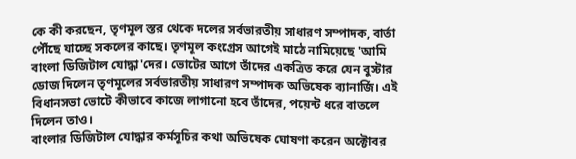কে কী করছেন, তৃণমূল স্তর থেকে দলের সর্বভারতীয় সাধারণ সম্পাদক, বার্তা পৌঁছে যাচ্ছে সকলের কাছে। তৃণমূল কংগ্রেস আগেই মাঠে নামিয়েছে 'আমি বাংলা ডিজিটাল যোদ্ধা'দের। ভোটের আগে তাঁদের একত্রিত করে যেন বুস্টার ডোজ দিলেন তৃণমূলের সর্বভারতীয় সাধারণ সম্পাদক অভিষেক ব্যানার্জি। এই বিধানসভা ভোটে কীভাবে কাজে লাগানো হবে তাঁদের, পয়েন্ট ধরে বাতলে দিলেন তাও।
বাংলার ডিজিটাল যোদ্ধার কর্মসূচির কথা অভিষেক ঘোষণা করেন অক্টোবর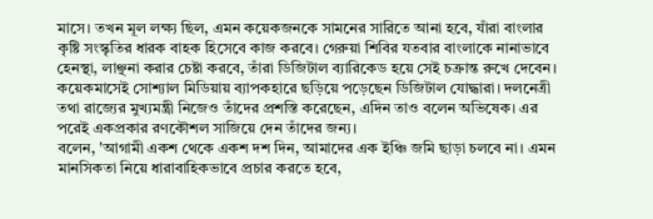মাসে। তখন মূল লক্ষ্য ছিল, এমন কয়েকজনকে সামনের সারিতে আনা হবে, যাঁরা বাংলার কৃষ্টি সংস্কৃতির ধারক বাহক হিসেবে কাজ করবে। গেরুয়া শিবির যতবার বাংলাকে নানাভাবে হেনস্থা, লাঞ্ছনা করার চেষ্টা করবে, তাঁরা ডিজিটাল ব্যারিকেড হয়ে সেই চক্রান্ত রুখে দেবেন। কয়েকমাসেই সোশ্যাল মিডিয়ায় ব্যাপকহারে ছড়িয়ে পড়েছেন ডিজিটাল যোদ্ধারা। দলনেত্রী তথা রাজ্যের মুখ্যমন্ত্রী নিজেও তাঁদের প্রশস্তি করেছেন, এদিন তাও বলেন অভিষেক। এর পরেই একপ্রকার রণকৌশল সাজিয়ে দেন তাঁদের জন্য।
বলেন, 'আগামী একশ থেকে একশ দশ দিন, আমাদের এক ইঞ্চি জমি ছাড়া চলবে না। এমন মানসিকতা নিয়ে ধারাবাহিকভাবে প্রচার করতে হবে,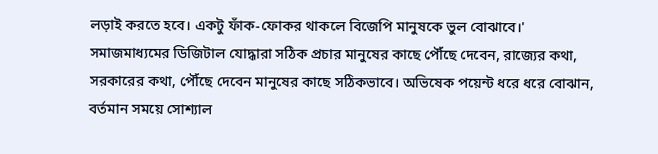লড়াই করতে হবে। একটু ফাঁক-ফোকর থাকলে বিজেপি মানুষকে ভুল বোঝাবে।' সমাজমাধ্যমের ডিজিটাল যোদ্ধারা সঠিক প্রচার মানুষের কাছে পৌঁছে দেবেন, রাজ্যের কথা, সরকারের কথা, পৌঁছে দেবেন মানুষের কাছে সঠিকভাবে। অভিষেক পয়েন্ট ধরে ধরে বোঝান, বর্তমান সময়ে সোশ্যাল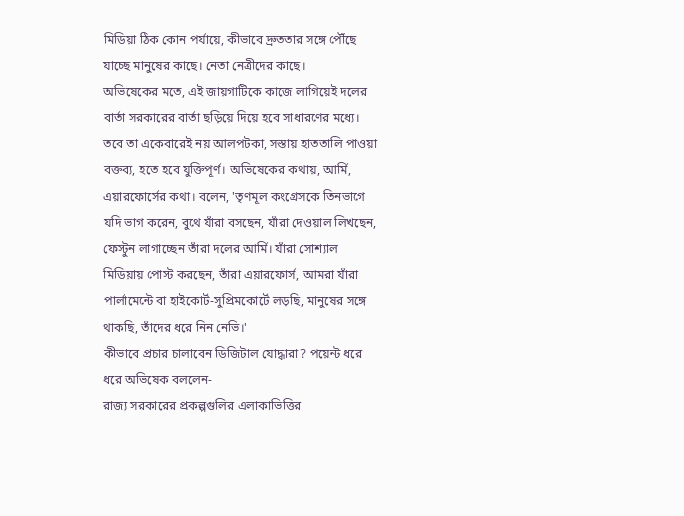মিডিয়া ঠিক কোন পর্যায়ে, কীভাবে দ্রুততার সঙ্গে পৌঁছে যাচ্ছে মানুষের কাছে। নেতা নেত্রীদের কাছে।
অভিষেকের মতে, এই জায়গাটিকে কাজে লাগিয়েই দলের বার্তা সরকারের বার্তা ছড়িয়ে দিয়ে হবে সাধারণের মধ্যে। তবে তা একেবারেই নয় আলপটকা, সস্তায় হাততালি পাওয়া বক্তব্য, হতে হবে যুক্তিপূর্ণ। অভিষেকের কথায়, আর্মি, এয়ারফোর্সের কথা। বলেন, 'তৃণমূল কংগ্রেসকে তিনভাগে যদি ভাগ করেন, বুথে যাঁরা বসছেন, যাঁরা দেওয়াল লিখছেন, ফেস্টুন লাগাচ্ছেন তাঁরা দলের আর্মি। যাঁরা সোশ্যাল মিডিয়ায় পোস্ট করছেন, তাঁরা এয়ারফোর্স, আমরা যাঁরা পার্লামেন্টে বা হাইকোর্ট-সুপ্রিমকোর্টে লড়ছি, মানুষের সঙ্গে থাকছি, তাঁদের ধরে নিন নেভি।'
কীভাবে প্রচার চালাবেন ডিজিটাল যোদ্ধারা? পয়েন্ট ধরে ধরে অভিষেক বললেন-
রাজ্য সরকারের প্রকল্পগুলির এলাকাভিত্তির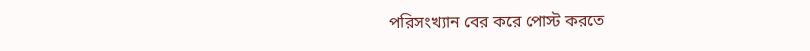পরিসংখ্যান বের করে পোস্ট করতে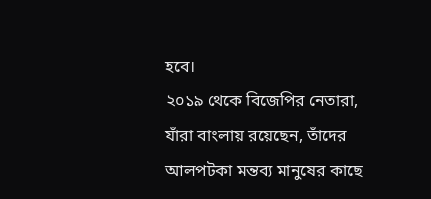হবে।
২০১৯ থেকে বিজেপির নেতারা, যাঁরা বাংলায় রয়েছেন, তাঁদের আলপটকা মন্তব্য মানুষের কাছে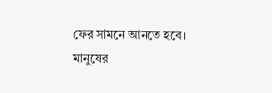ফের সামনে আনতে হবে।
মানুষের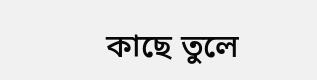কাছে তুলে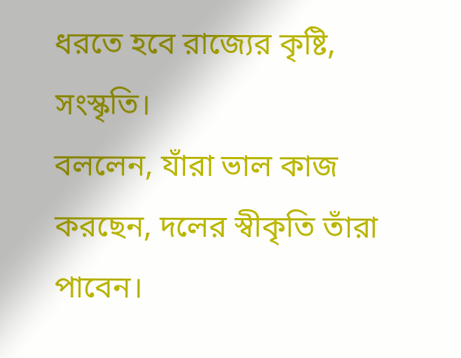ধরতে হবে রাজ্যের কৃষ্টি, সংস্কৃতি।
বললেন, যাঁরা ভাল কাজ করছেন, দলের স্বীকৃতি তাঁরা পাবেন।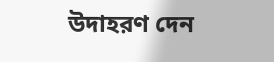উদাহরণ দেন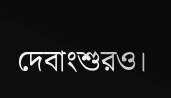দেবাংশুরও।